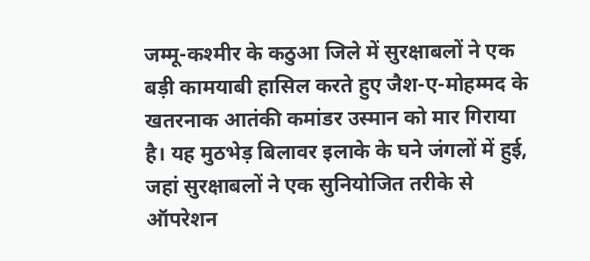जम्मू-कश्मीर के कठुआ जिले में सुरक्षाबलों ने एक बड़ी कामयाबी हासिल करते हुए जैश-ए-मोहम्मद के खतरनाक आतंकी कमांडर उस्मान को मार गिराया है। यह मुठभेड़ बिलावर इलाके के घने जंगलों में हुई, जहां सुरक्षाबलों ने एक सुनियोजित तरीके से ऑपरेशन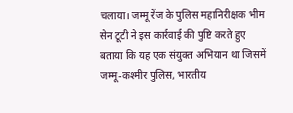चलाया। जम्मू रेंज के पुलिस महानिरीक्षक भीम सेन टूटी ने इस कार्रवाई की पुष्टि करते हुए बताया कि यह एक संयुक्त अभियान था जिसमें जम्मू-कश्मीर पुलिस, भारतीय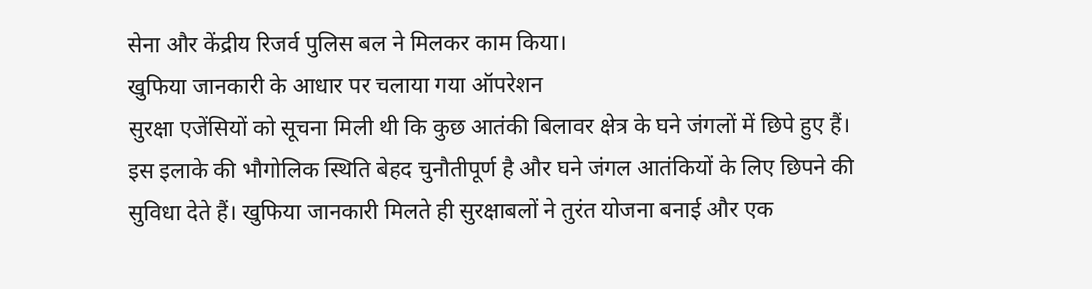सेना और केंद्रीय रिजर्व पुलिस बल ने मिलकर काम किया।
खुफिया जानकारी के आधार पर चलाया गया ऑपरेशन
सुरक्षा एजेंसियों को सूचना मिली थी कि कुछ आतंकी बिलावर क्षेत्र के घने जंगलों में छिपे हुए हैं। इस इलाके की भौगोलिक स्थिति बेहद चुनौतीपूर्ण है और घने जंगल आतंकियों के लिए छिपने की सुविधा देते हैं। खुफिया जानकारी मिलते ही सुरक्षाबलों ने तुरंत योजना बनाई और एक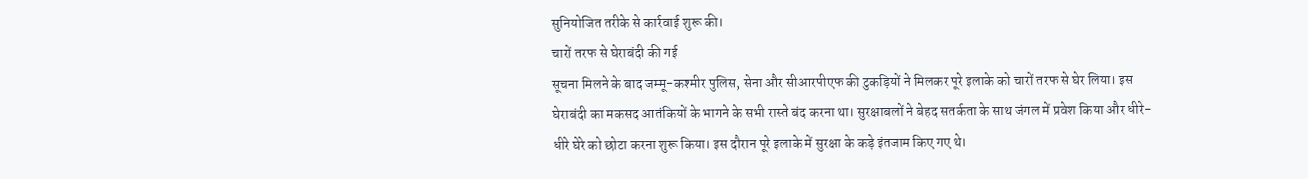सुनियोजित तरीके से कार्रवाई शुरू की।
चारों तरफ से घेराबंदी की गई
सूचना मिलने के बाद जम्मू-कश्मीर पुलिस, सेना और सीआरपीएफ की टुकड़ियों ने मिलकर पूरे इलाके को चारों तरफ से घेर लिया। इस घेराबंदी का मकसद आतंकियों के भागने के सभी रास्ते बंद करना था। सुरक्षाबलों ने बेहद सतर्कता के साथ जंगल में प्रवेश किया और धीरे-धीरे घेरे को छोटा करना शुरू किया। इस दौरान पूरे इलाके में सुरक्षा के कड़े इंतजाम किए गए थे।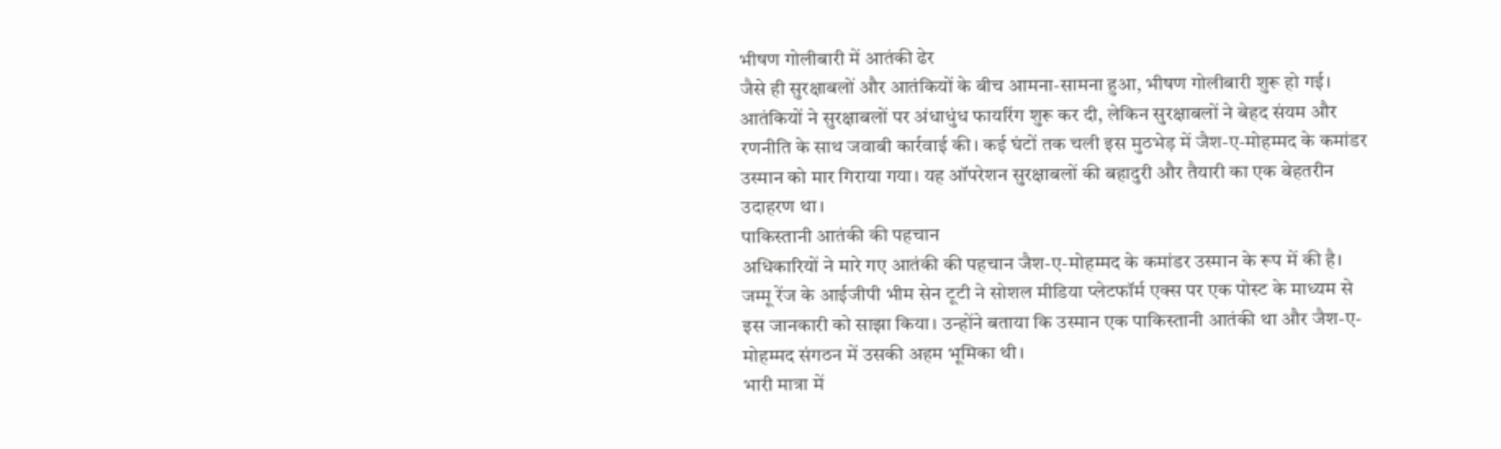भीषण गोलीबारी में आतंकी ढेर
जैसे ही सुरक्षाबलों और आतंकियों के बीच आमना-सामना हुआ, भीषण गोलीबारी शुरू हो गई। आतंकियों ने सुरक्षाबलों पर अंधाधुंध फायरिंग शुरू कर दी, लेकिन सुरक्षाबलों ने बेहद संयम और रणनीति के साथ जवाबी कार्रवाई की। कई घंटों तक चली इस मुठभेड़ में जैश-ए-मोहम्मद के कमांडर उस्मान को मार गिराया गया। यह ऑपरेशन सुरक्षाबलों की बहादुरी और तैयारी का एक बेहतरीन उदाहरण था।
पाकिस्तानी आतंकी की पहचान
अधिकारियों ने मारे गए आतंकी की पहचान जैश-ए-मोहम्मद के कमांडर उस्मान के रूप में की है। जम्मू रेंज के आईजीपी भीम सेन टूटी ने सोशल मीडिया प्लेटफॉर्म एक्स पर एक पोस्ट के माध्यम से इस जानकारी को साझा किया। उन्होंने बताया कि उस्मान एक पाकिस्तानी आतंकी था और जैश-ए-मोहम्मद संगठन में उसकी अहम भूमिका थी।
भारी मात्रा में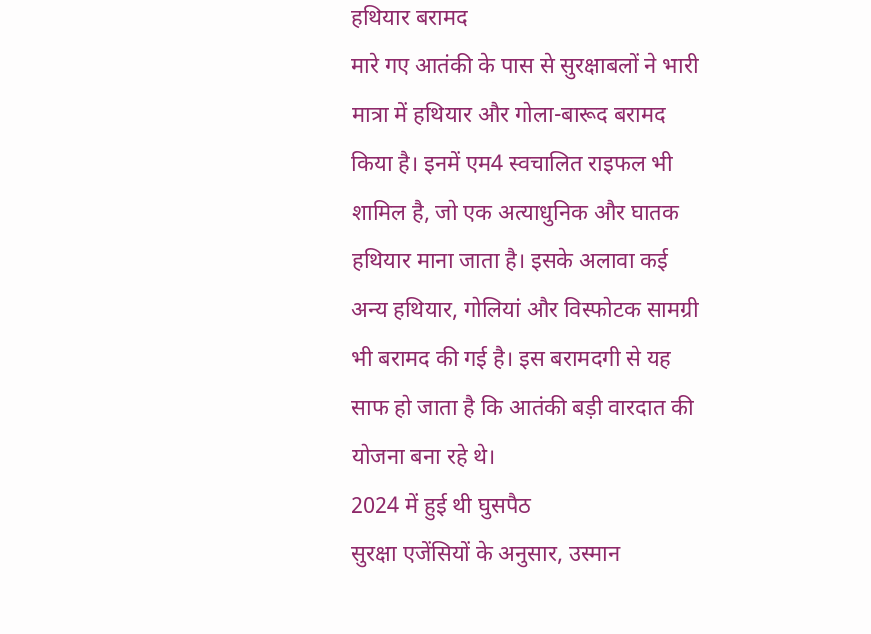हथियार बरामद
मारे गए आतंकी के पास से सुरक्षाबलों ने भारी मात्रा में हथियार और गोला-बारूद बरामद किया है। इनमें एम4 स्वचालित राइफल भी शामिल है, जो एक अत्याधुनिक और घातक हथियार माना जाता है। इसके अलावा कई अन्य हथियार, गोलियां और विस्फोटक सामग्री भी बरामद की गई है। इस बरामदगी से यह साफ हो जाता है कि आतंकी बड़ी वारदात की योजना बना रहे थे।
2024 में हुई थी घुसपैठ
सुरक्षा एजेंसियों के अनुसार, उस्मान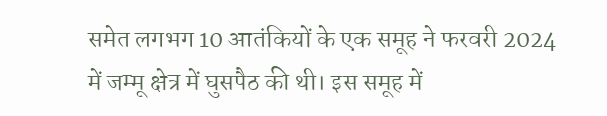समेत लगभग 10 आतंकियों के एक समूह ने फरवरी 2024 में जम्मू क्षेत्र में घुसपैठ की थी। इस समूह में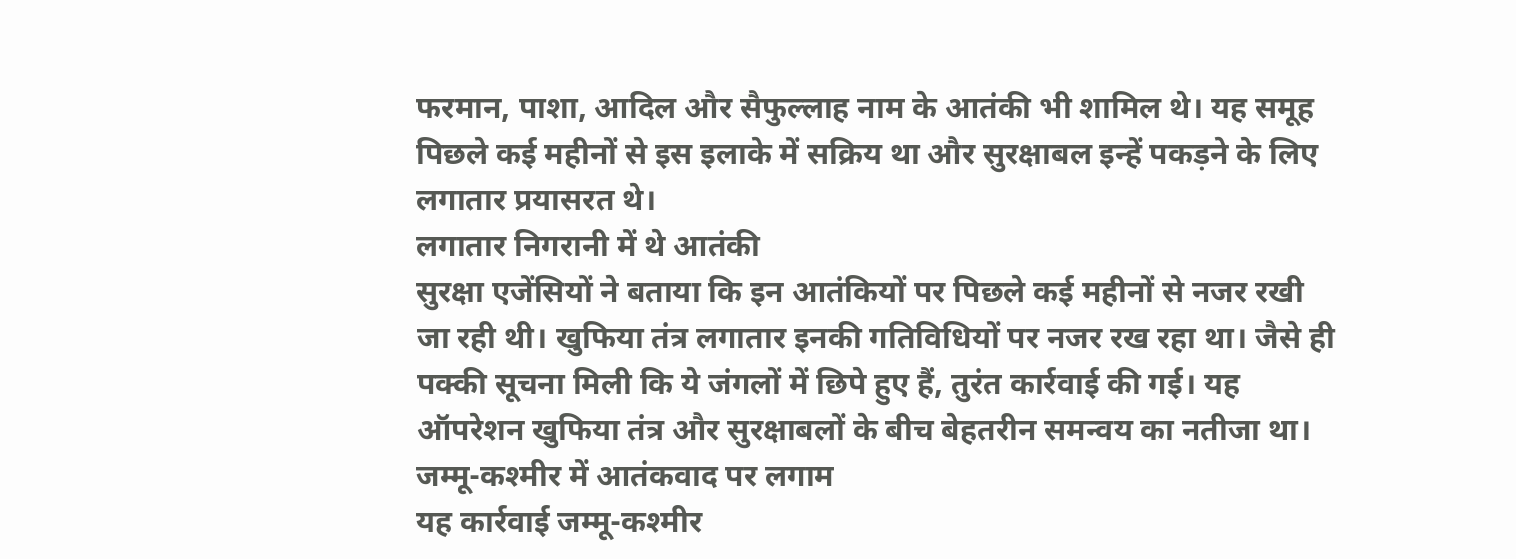फरमान, पाशा, आदिल और सैफुल्लाह नाम के आतंकी भी शामिल थे। यह समूह पिछले कई महीनों से इस इलाके में सक्रिय था और सुरक्षाबल इन्हें पकड़ने के लिए लगातार प्रयासरत थे।
लगातार निगरानी में थे आतंकी
सुरक्षा एजेंसियों ने बताया कि इन आतंकियों पर पिछले कई महीनों से नजर रखी जा रही थी। खुफिया तंत्र लगातार इनकी गतिविधियों पर नजर रख रहा था। जैसे ही पक्की सूचना मिली कि ये जंगलों में छिपे हुए हैं, तुरंत कार्रवाई की गई। यह ऑपरेशन खुफिया तंत्र और सुरक्षाबलों के बीच बेहतरीन समन्वय का नतीजा था।
जम्मू-कश्मीर में आतंकवाद पर लगाम
यह कार्रवाई जम्मू-कश्मीर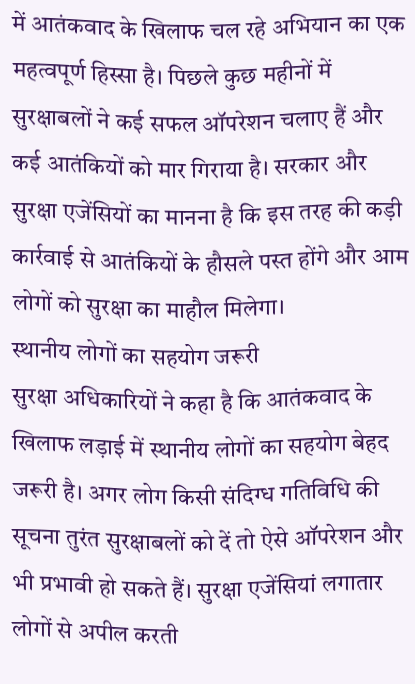में आतंकवाद के खिलाफ चल रहे अभियान का एक महत्वपूर्ण हिस्सा है। पिछले कुछ महीनों में सुरक्षाबलों ने कई सफल ऑपरेशन चलाए हैं और कई आतंकियों को मार गिराया है। सरकार और सुरक्षा एजेंसियों का मानना है कि इस तरह की कड़ी कार्रवाई से आतंकियों के हौसले पस्त होंगे और आम लोगों को सुरक्षा का माहौल मिलेगा।
स्थानीय लोगों का सहयोग जरूरी
सुरक्षा अधिकारियों ने कहा है कि आतंकवाद के खिलाफ लड़ाई में स्थानीय लोगों का सहयोग बेहद जरूरी है। अगर लोग किसी संदिग्ध गतिविधि की सूचना तुरंत सुरक्षाबलों को दें तो ऐसे ऑपरेशन और भी प्रभावी हो सकते हैं। सुरक्षा एजेंसियां लगातार लोगों से अपील करती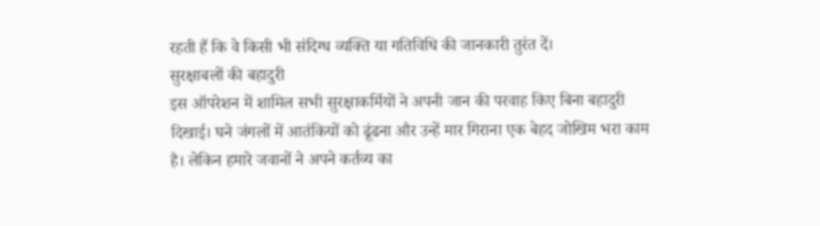रहती हैं कि वे किसी भी संदिग्ध व्यक्ति या गतिविधि की जानकारी तुरंत दें।
सुरक्षाबलों की बहादुरी
इस ऑपरेशन में शामिल सभी सुरक्षाकर्मियों ने अपनी जान की परवाह किए बिना बहादुरी दिखाई। घने जंगलों में आतंकियों को ढूंढना और उन्हें मार गिराना एक बेहद जोखिम भरा काम है। लेकिन हमारे जवानों ने अपने कर्तव्य का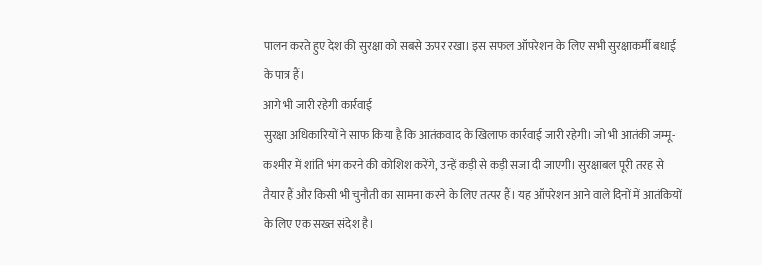पालन करते हुए देश की सुरक्षा को सबसे ऊपर रखा। इस सफल ऑपरेशन के लिए सभी सुरक्षाकर्मी बधाई के पात्र हैं।
आगे भी जारी रहेगी कार्रवाई
सुरक्षा अधिकारियों ने साफ किया है कि आतंकवाद के खिलाफ कार्रवाई जारी रहेगी। जो भी आतंकी जम्मू-कश्मीर में शांति भंग करने की कोशिश करेंगे, उन्हें कड़ी से कड़ी सजा दी जाएगी। सुरक्षाबल पूरी तरह से तैयार हैं और किसी भी चुनौती का सामना करने के लिए तत्पर हैं। यह ऑपरेशन आने वाले दिनों में आतंकियों के लिए एक सख्त संदेश है।